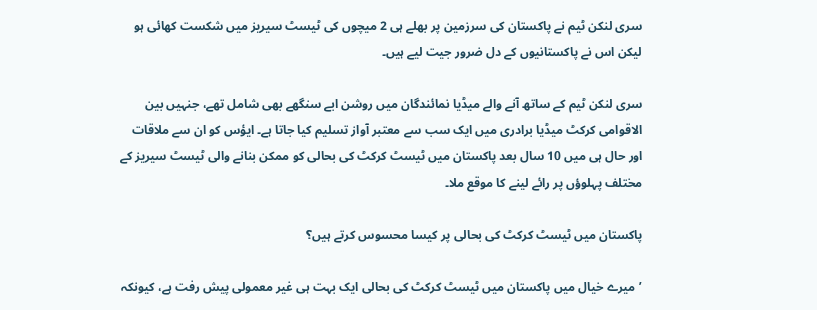سری لنکن ٹیم نے پاکستان کی سرزمین پر بھلے ہی 2 میچوں کی ٹیسٹ سیریز میں شکست کھائی ہو لیکن اس نے پاکستانیوں کے دل ضرور جیت لیے ہیں۔

سری لنکن ٹیم کے ساتھ آنے والے میڈیا نمائندگان میں روشن ابے سنگھے بھی شامل تھے، جنہیں بین الاقوامی کرکٹ میڈیا برادری میں ایک سب سے معتبر آواز تسلیم کیا جاتا ہے۔ ایؤس کو ان سے ملاقات اور حال ہی میں 10 سال بعد پاکستان میں ٹیسٹ کرکٹ کی بحالی کو ممکن بنانے والی ٹیسٹ سیریز کے مختلف پہلوؤں پر رائے لینے کا موقع ملا۔

پاکستان میں ٹیسٹ کرکٹ کی بحالی پر کیسا محسوس کرتے ہیں؟

’میرے خیال میں پاکستان میں ٹیسٹ کرکٹ کی بحالی ایک بہت ہی غیر معمولی پیش رفت ہے، کیونکہ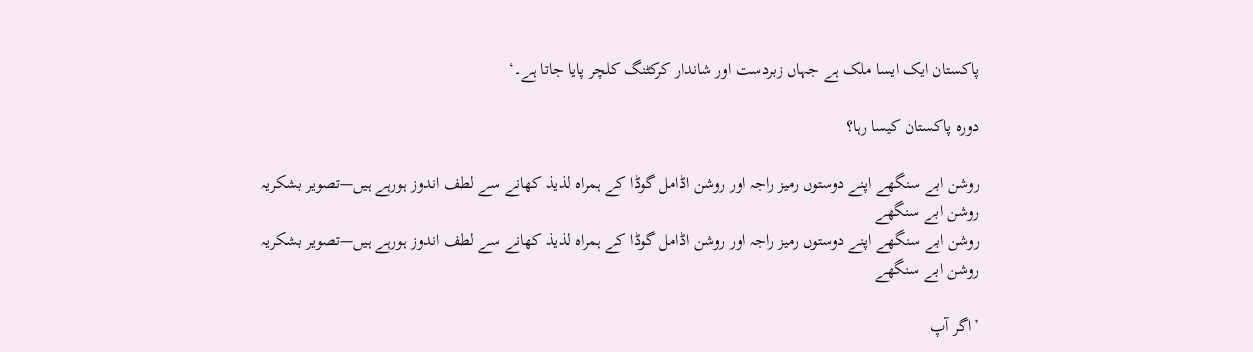پاکستان ایک ایسا ملک ہے جہاں زبردست اور شاندار کرکٹنگ کلچر پایا جاتا ہے۔‘

دورہ پاکستان کیسا رہا؟

روشن ابے سنگھے اپنے دوستوں رمیز راجہ اور روشن اڈامل گوڈا کے ہمراہ لذیذ کھانے سے لطف اندوز ہورہے ہیں—تصویر بشکریہ روشن ابے سنگھے
روشن ابے سنگھے اپنے دوستوں رمیز راجہ اور روشن اڈامل گوڈا کے ہمراہ لذیذ کھانے سے لطف اندوز ہورہے ہیں—تصویر بشکریہ روشن ابے سنگھے

’اگر آپ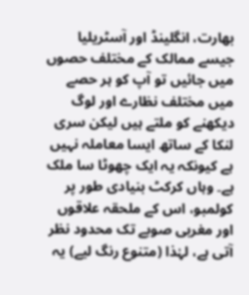بھارت، انگلینڈ اور آسٹریلیا جیسے ممالک کے مختلف حصوں میں جائیں تو آپ کو ہر حصے میں مختلف نظارے اور لوگ دیکھنے کو ملتے ہیں لیکن سری لنکا کے ساتھ ایسا معاملہ نہیں ہے کیونکہ یہ ایک چھوٹا سا ملک ہے۔ وہاں کرکٹ بنیادی طور پر کولمبو، اس کے ملحقہ علاقوں اور مغربی صوبے تک محدود نظر آتی ہے، لہٰذا (متنوع رنگ لیے) یہ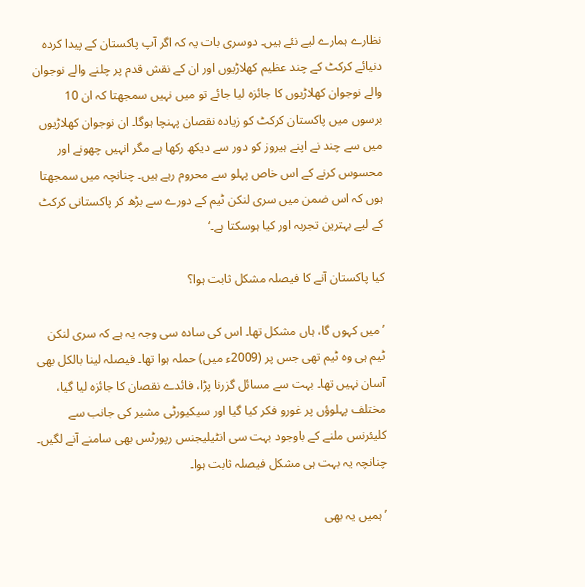نظارے ہمارے لیے نئے ہیں۔ دوسری بات یہ کہ اگر آپ پاکستان کے پیدا کردہ دنیائے کرکٹ کے چند عظیم کھلاڑیوں اور ان کے نقش قدم پر چلنے والے نوجوان والے نوجوان کھلاڑیوں کا جائزہ لیا جائے تو میں نہیں سمجھتا کہ ان 10 برسوں میں پاکستان کرکٹ کو زیادہ نقصان پہنچا ہوگا۔ ان نوجوان کھلاڑیوں میں سے چند نے اپنے ہیروز کو دور سے دیکھ رکھا ہے مگر انہیں چھونے اور محسوس کرنے کے اس خاص پہلو سے محروم رہے ہیں۔ چنانچہ میں سمجھتا ہوں کہ اس ضمن میں سری لنکن ٹیم کے دورے سے بڑھ کر پاکستانی کرکٹ کے لیے بہترین تجربہ اور کیا ہوسکتا ہے۔‘

کیا پاکستان آنے کا فیصلہ مشکل ثابت ہوا؟

’میں کہوں گا، ہاں مشکل تھا۔ اس کی سادہ سی وجہ یہ ہے کہ سری لنکن ٹیم ہی وہ ٹیم تھی جس پر (2009ء میں) حملہ ہوا تھا۔ فیصلہ لینا بالکل بھی آسان نہیں تھا۔ بہت سے مسائل گزرنا پڑا، فائدے نقصان کا جائزہ لیا گیا، مختلف پہلوؤں پر غورو فکر کیا گیا اور سیکیورٹی مشیر کی جانب سے کلیئرنس ملنے کے باوجود بہت سی انٹیلیجنس رپورٹس بھی سامنے آنے لگیں۔ چنانچہ یہ بہت ہی مشکل فیصلہ ثابت ہوا۔

’ہمیں یہ بھی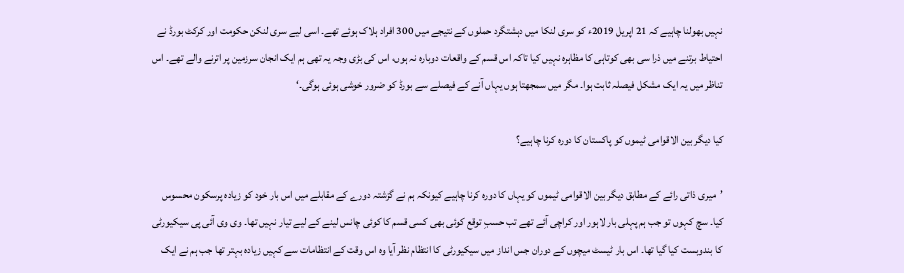نہیں بھولنا چاہیے کہ 21 اپریل 2019ء کو سری لنکا میں دہشتگرد حملوں کے نتیجے میں 300 افراد ہلاک ہوئے تھے۔ اسی لیے سری لنکن حکومت اور کرکٹ بورڈ نے احتیاط برتنے میں ذرا سی بھی کوتاہی کا مظاہرہ نہیں کیا تاکہ اس قسم کے واقعات دوبارہ نہ ہوں، اس کی بڑی وجہ یہ تھی ہم ایک انجان سرزمین پر اترنے والے تھے۔ اس تناظر میں یہ ایک مشکل فیصلہ ثابت ہوا۔ مگر میں سمجھتا ہوں یہاں آنے کے فیصلے سے بورڈ کو ضرور خوشی ہوئی ہوگی۔‘

کیا دیگر بین الاقوامی ٹیموں کو پاکستان کا دورہ کرنا چاہیے؟

’میری ذاتی رائے کے مطابق دیگر بین الاقوامی ٹیموں کو یہاں کا دورہ کرنا چاہیے کیونکہ ہم نے گزشتہ دورے کے مقابلے میں اس بار خود کو زیادہ پرسکون محسوس کیا۔ سچ کہوں تو جب ہم پہلی بار لاہور اور کراچی آئے تھے تب حسبِ توقع کوئی بھی کسی قسم کا کوئی چانس لینے کے لیے تیار نہیں تھا۔ وی وی آئی پی سیکیورٹی کا بندوبست کیا گیا تھا۔ اس بار ٹیسٹ میچوں کے دوران جس انداز میں سیکیورٹی کا انتظام نظر آیا وہ اس وقت کے انتظامات سے کہیں زیادہ بہتر تھا جب ہم نے ایک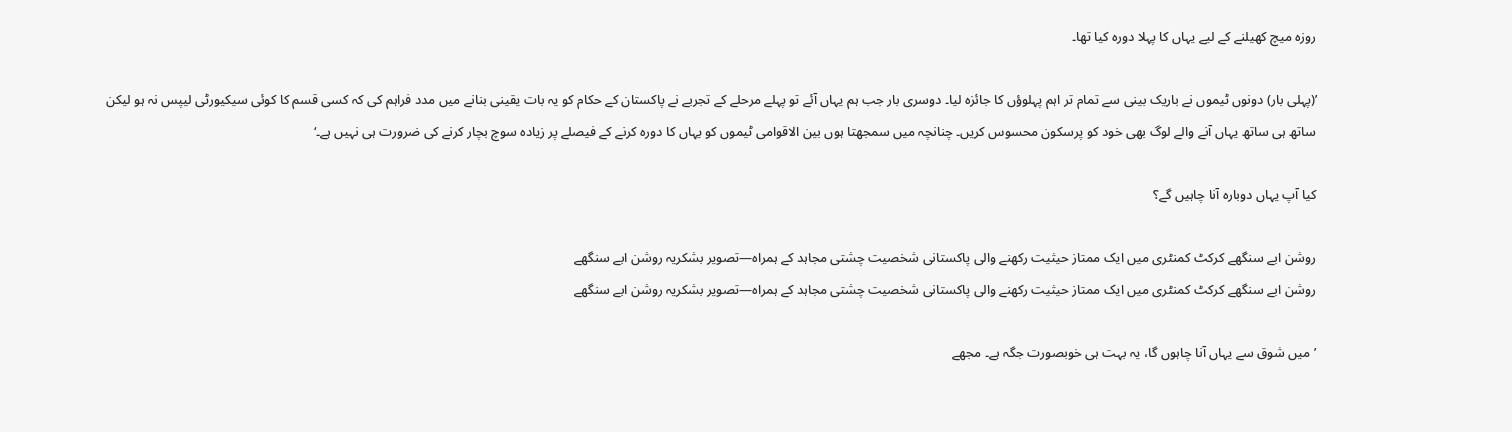روزہ میچ کھیلنے کے لیے یہاں کا پہلا دورہ کیا تھا۔

’(پہلی بار) دونوں ٹیموں نے باریک بینی سے تمام تر اہم پہلوؤں کا جائزہ لیا۔ دوسری بار جب ہم یہاں آئے تو پہلے مرحلے کے تجربے نے پاکستان کے حکام کو یہ بات یقینی بنانے میں مدد فراہم کی کہ کسی قسم کا کوئی سیکیورٹی لیپس نہ ہو لیکن ساتھ ہی ساتھ یہاں آنے والے لوگ بھی خود کو پرسکون محسوس کریں۔ چنانچہ میں سمجھتا ہوں بین الاقوامی ٹیموں کو یہاں کا دورہ کرنے کے فیصلے پر زیادہ سوچ بچار کرنے کی ضرورت ہی نہیں ہے۔‘

کیا آپ یہاں دوبارہ آنا چاہیں گے؟

روشن ابے سنگھے کرکٹ کمنٹری میں ایک ممتاز حیثیت رکھنے والی پاکستانی شخصیت چشتی مجاہد کے ہمراہ—تصویر بشکریہ روشن ابے سنگھے
روشن ابے سنگھے کرکٹ کمنٹری میں ایک ممتاز حیثیت رکھنے والی پاکستانی شخصیت چشتی مجاہد کے ہمراہ—تصویر بشکریہ روشن ابے سنگھے

’میں شوق سے یہاں آنا چاہوں گا، یہ بہت ہی خوبصورت جگہ ہے۔ مجھے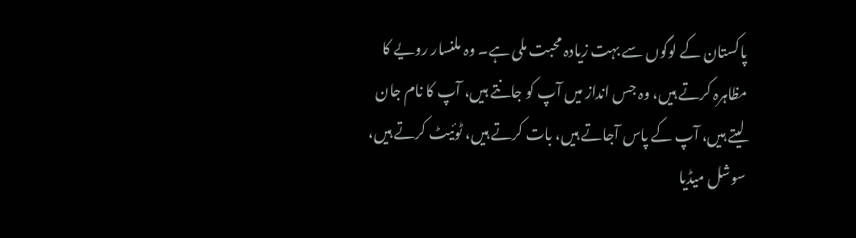پاکستان کے لوگوں سے بہت زیادہ محبت ملی ہے۔ وہ ملنسار رویے کا مظاہرہ کرتے ہیں، وہ جس انداز میں آپ کو جانتے ہیں، آپ کا نام جان لیتے ہیں، آپ کے پاس آجاتے ہیں، بات کرتے ہیں، ٹوئیٹ کرتے ہیں، سوشل میڈیا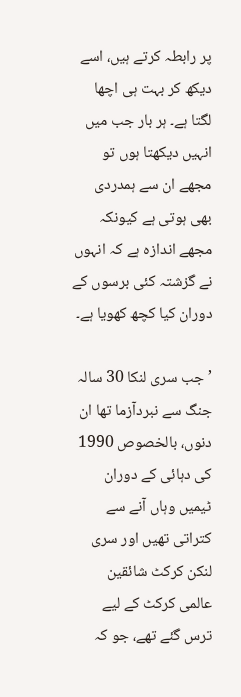پر رابطہ کرتے ہیں، اسے دیکھ کر بہت ہی اچھا لگتا ہے۔ ہر بار جب میں انہیں دیکھتا ہوں تو مجھے ان سے ہمدردی بھی ہوتی ہے کیونکہ مجھے اندازہ ہے کہ انہوں نے گزشتہ کئی برسوں کے دوران کیا کچھ کھویا ہے۔

’جب سری لنکا 30 سالہ جنگ سے نبردآزما تھا ان دنوں، بالخصوص 1990 کی دہائی کے دوران ٹیمیں وہاں آنے سے کتراتی تھیں اور سری لنکن کرکٹ شائقین عالمی کرکٹ کے لیے ترس گئے تھے، جو کہ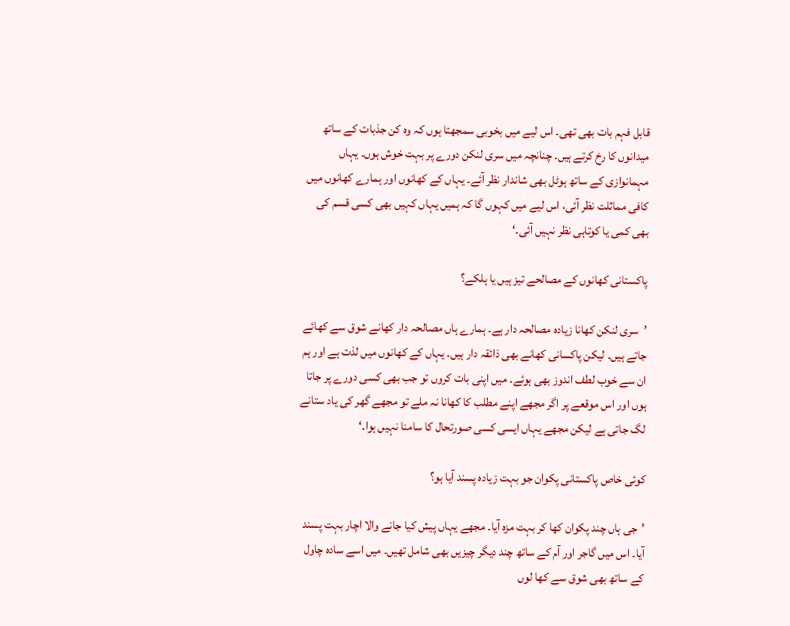قابل فہم بات بھی تھی۔ اس لیے میں بخوبی سمجھتا ہوں کہ وہ کن جذبات کے ساتھ میدانوں کا رخ کرتے ہیں۔ چنانچہ میں سری لنکن دورے پر بہت خوش ہوں۔ یہاں مہمانوازی کے ساتھ ہوٹل بھی شاندار نظر آئے۔ یہاں کے کھانوں اور ہمارے کھانوں میں کافی مماثلت نظر آئی، اس لیے میں کہوں گا کہ ہمیں یہاں کہیں بھی کسی قسم کی بھی کمی یا کوتاہی نظر نہیں آئی۔‘

پاکستانی کھانوں کے مصالحے تیز ہیں یا ہلکے؟

’سری لنکن کھانا زیادہ مصالحہ دار ہے۔ ہمارے ہاں مصالحہ دار کھانے شوق سے کھائے جاتے ہیں۔ لیکن پاکسانی کھانے بھی ذائقہ دار ہیں۔ یہاں کے کھانوں میں لذت ہے اور ہم ان سے خوب لطف اندوز بھی ہوئے۔ میں اپنی بات کروں تو جب بھی کسی دورے پر جاتا ہوں اور اس موقعے پر اگر مجھے اپنے مطلب کا کھانا نہ ملے تو مجھے گھر کی یاد ستانے لگ جاتی ہے لیکن مجھے یہاں ایسی کسی صورتحال کا سامنا نہیں ہوا۔‘

کوئی خاص پاکستانی پکوان جو بہت زیادہ پسند آیا ہو؟

’جی ہاں چند پکوان کھا کر بہت مزہ آیا۔ مجھے یہاں پیش کیا جانے والا اچار بہت پسند آیا۔ اس میں گاجر اور آم کے ساتھ چند دیگر چیزیں بھی شامل تھیں۔ میں اسے سادہ چاول کے ساتھ بھی شوق سے کھا لوں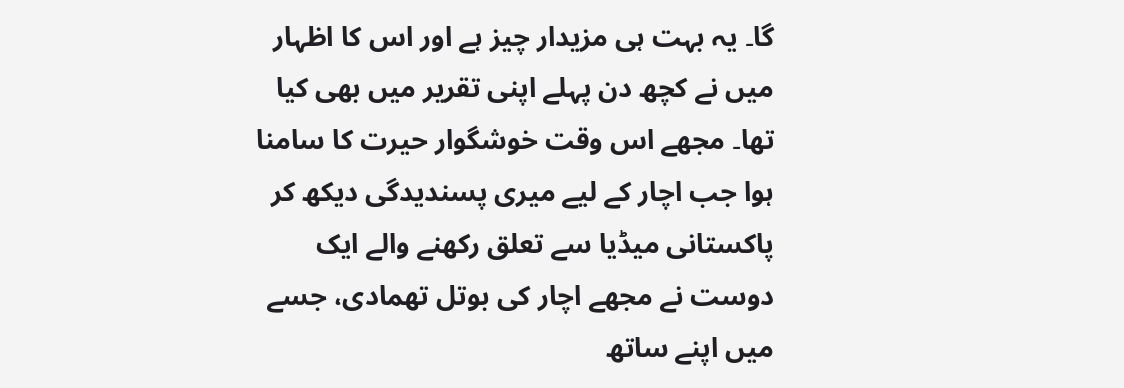گا۔ یہ بہت ہی مزیدار چیز ہے اور اس کا اظہار میں نے کچھ دن پہلے اپنی تقریر میں بھی کیا تھا۔ مجھے اس وقت خوشگوار حیرت کا سامنا ہوا جب اچار کے لیے میری پسندیدگی دیکھ کر پاکستانی میڈیا سے تعلق رکھنے والے ایک دوست نے مجھے اچار کی بوتل تھمادی، جسے میں اپنے ساتھ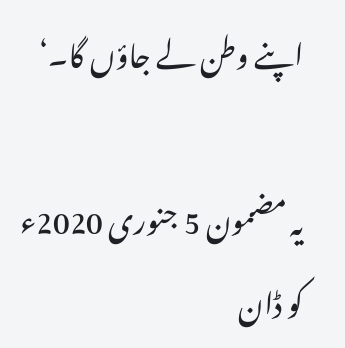اپنے وطن لے جاؤں گا۔‘

یہ مضمون 5 جنوری 2020ء کو ڈان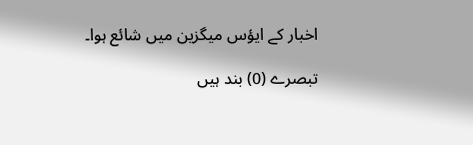اخبار کے ایؤس میگزین میں شائع ہوا۔

تبصرے (0) بند ہیں